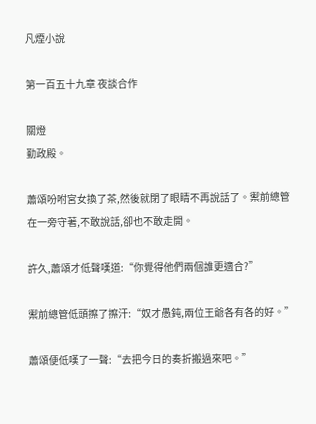凡煙小說

第一百五十九章 夜談合作

關燈
勤政殿。

蕭頌吩咐宮女換了茶,然後就閉了眼睛不再說話了。禦前總管在一旁守著,不敢說話,卻也不敢走開。

許久,蕭頌才低聲嘆道:“你覺得他們兩個誰更適合?”

禦前總管低頭擦了擦汗:“奴才愚鈍,兩位王爺各有各的好。”

蕭頌便低嘆了一聲:“去把今日的奏折搬過來吧。”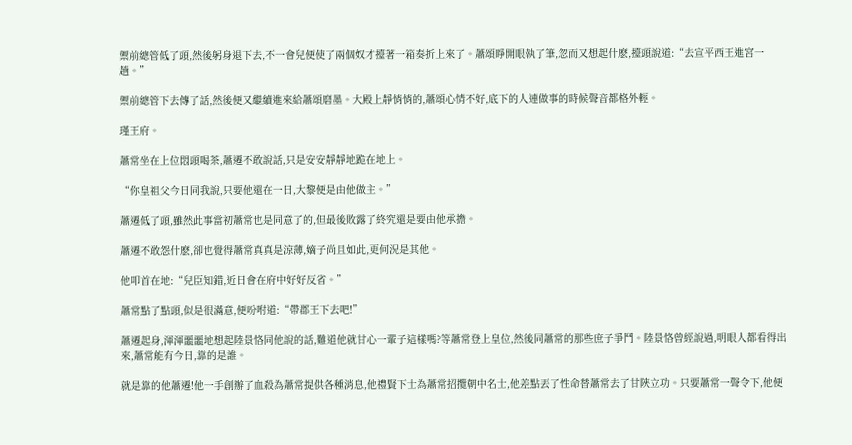禦前總管低了頭,然後躬身退下去,不一會兒便使了兩個奴才擡著一箱奏折上來了。蕭頌睜開眼執了筆,忽而又想起什麽,擡頭說道:“去宣平西王進宮一趟。”

禦前總管下去傳了話,然後便又繼續進來給蕭頌磨墨。大殿上靜悄悄的,蕭頌心情不好,底下的人連做事的時候聲音都格外輕。

瑾王府。

蕭常坐在上位悶頭喝茶,蕭遷不敢說話,只是安安靜靜地跪在地上。

“你皇祖父今日同我說,只要他還在一日,大黎便是由他做主。”

蕭遷低了頭,雖然此事當初蕭常也是同意了的,但最後敗露了終究還是要由他承擔。

蕭遷不敢怨什麽,卻也覺得蕭常真真是涼薄,嫡子尚且如此,更何況是其他。

他叩首在地:“兒臣知錯,近日會在府中好好反省。”

蕭常點了點頭,似是很滿意,便吩咐道:“帶郡王下去吧!”

蕭遷起身,渾渾噩噩地想起陸景恪同他說的話,難道他就甘心一輩子這樣嗎?等蕭常登上皇位,然後同蕭常的那些庶子爭鬥。陸景恪曾經說過,明眼人都看得出來,蕭常能有今日,靠的是誰。

就是靠的他蕭遷!他一手創辦了血殺為蕭常提供各種消息,他禮賢下士為蕭常招攬朝中名士,他差點丟了性命替蕭常去了甘陜立功。只要蕭常一聲令下,他便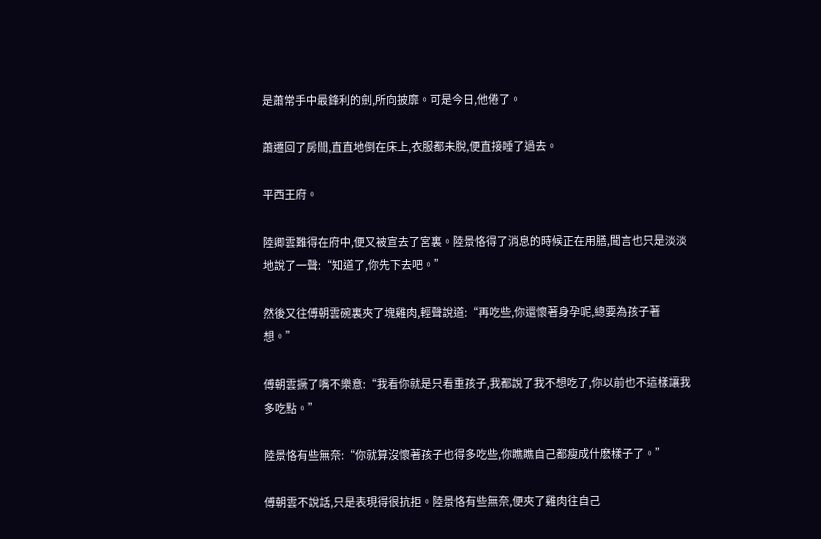是蕭常手中最鋒利的劍,所向披靡。可是今日,他倦了。

蕭遷回了房間,直直地倒在床上,衣服都未脫,便直接睡了過去。

平西王府。

陸卿雲難得在府中,便又被宣去了宮裏。陸景恪得了消息的時候正在用膳,聞言也只是淡淡地說了一聲:“知道了,你先下去吧。”

然後又往傅朝雲碗裏夾了塊雞肉,輕聲說道:“再吃些,你還懷著身孕呢,總要為孩子著想。”

傅朝雲撅了嘴不樂意:“我看你就是只看重孩子,我都說了我不想吃了,你以前也不這樣讓我多吃點。”

陸景恪有些無奈:“你就算沒懷著孩子也得多吃些,你瞧瞧自己都瘦成什麽樣子了。”

傅朝雲不說話,只是表現得很抗拒。陸景恪有些無奈,便夾了雞肉往自己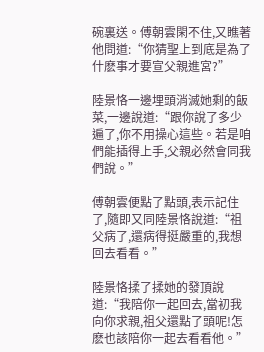碗裏送。傅朝雲閑不住,又瞧著他問道:“你猜聖上到底是為了什麽事才要宣父親進宮?”

陸景恪一邊埋頭消滅她剩的飯菜,一邊說道:“跟你說了多少遍了,你不用操心這些。若是咱們能插得上手,父親必然會同我們說。”

傅朝雲便點了點頭,表示記住了,隨即又同陸景恪說道:“祖父病了,還病得挺嚴重的,我想回去看看。”

陸景恪揉了揉她的發頂說道:“我陪你一起回去,當初我向你求親,祖父還點了頭呢!怎麽也該陪你一起去看看他。”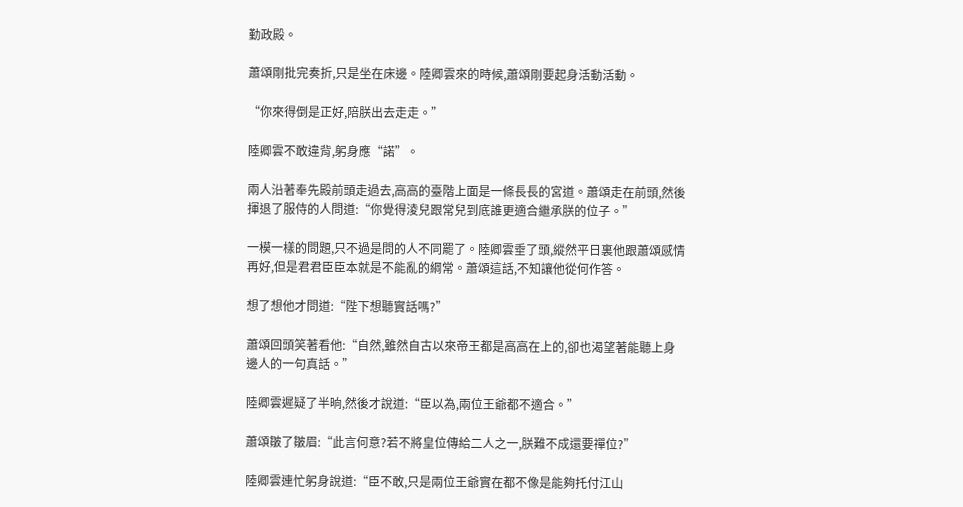勤政殿。

蕭頌剛批完奏折,只是坐在床邊。陸卿雲來的時候,蕭頌剛要起身活動活動。

“你來得倒是正好,陪朕出去走走。”

陸卿雲不敢違背,躬身應“諾”。

兩人沿著奉先殿前頭走過去,高高的臺階上面是一條長長的宮道。蕭頌走在前頭,然後揮退了服侍的人問道:“你覺得淩兒跟常兒到底誰更適合繼承朕的位子。”

一模一樣的問題,只不過是問的人不同罷了。陸卿雲垂了頭,縱然平日裏他跟蕭頌感情再好,但是君君臣臣本就是不能亂的綱常。蕭頌這話,不知讓他從何作答。

想了想他才問道:“陛下想聽實話嗎?”

蕭頌回頭笑著看他:“自然,雖然自古以來帝王都是高高在上的,卻也渴望著能聽上身邊人的一句真話。”

陸卿雲遲疑了半晌,然後才說道:“臣以為,兩位王爺都不適合。”

蕭頌皺了皺眉:“此言何意?若不將皇位傳給二人之一,朕難不成還要禪位?”

陸卿雲連忙躬身說道:“臣不敢,只是兩位王爺實在都不像是能夠托付江山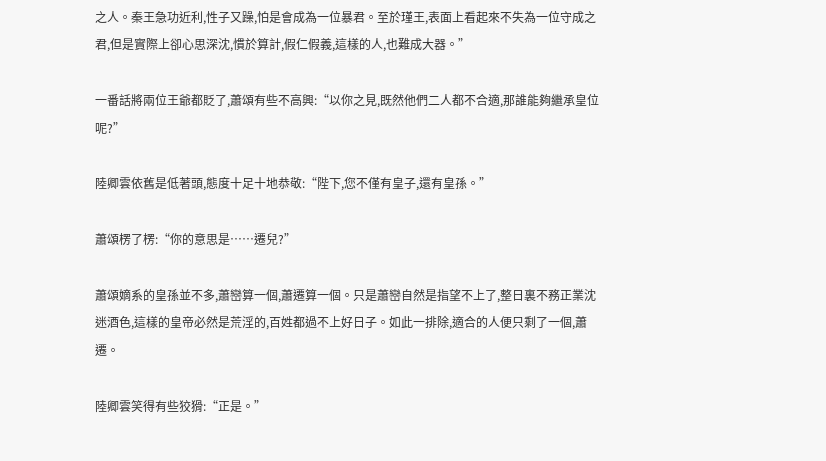之人。秦王急功近利,性子又躁,怕是會成為一位暴君。至於瑾王,表面上看起來不失為一位守成之君,但是實際上卻心思深沈,慣於算計,假仁假義,這樣的人,也難成大器。”

一番話將兩位王爺都貶了,蕭頌有些不高興:“以你之見,既然他們二人都不合適,那誰能夠繼承皇位呢?”

陸卿雲依舊是低著頭,態度十足十地恭敬:“陛下,您不僅有皇子,還有皇孫。”

蕭頌楞了楞:“你的意思是……遷兒?”

蕭頌嫡系的皇孫並不多,蕭巒算一個,蕭遷算一個。只是蕭巒自然是指望不上了,整日裏不務正業沈迷酒色,這樣的皇帝必然是荒淫的,百姓都過不上好日子。如此一排除,適合的人便只剩了一個,蕭遷。

陸卿雲笑得有些狡猾:“正是。”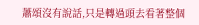蕭頌沒有說話,只是轉過頭去看著整個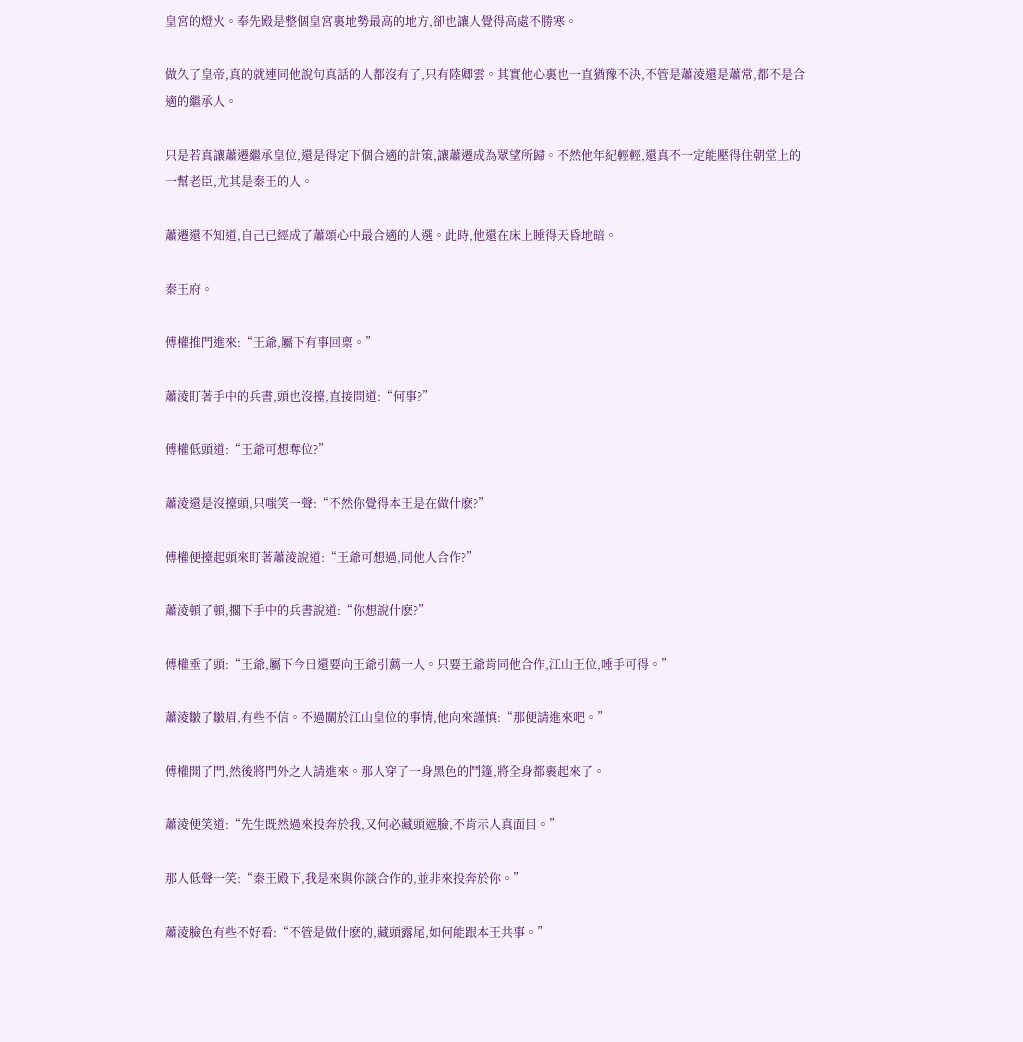皇宮的燈火。奉先殿是整個皇宮裏地勢最高的地方,卻也讓人覺得高處不勝寒。

做久了皇帝,真的就連同他說句真話的人都沒有了,只有陸卿雲。其實他心裏也一直猶豫不決,不管是蕭淩還是蕭常,都不是合適的繼承人。

只是若真讓蕭遷繼承皇位,還是得定下個合適的計策,讓蕭遷成為眾望所歸。不然他年紀輕輕,還真不一定能壓得住朝堂上的一幫老臣,尤其是秦王的人。

蕭遷還不知道,自己已經成了蕭頌心中最合適的人選。此時,他還在床上睡得天昏地暗。

秦王府。

傅權推門進來:“王爺,屬下有事回稟。”

蕭淩盯著手中的兵書,頭也沒擡,直接問道:“何事?”

傅權低頭道:“王爺可想奪位?”

蕭淩還是沒擡頭,只嗤笑一聲:“不然你覺得本王是在做什麽?”

傅權便擡起頭來盯著蕭淩說道:“王爺可想過,同他人合作?”

蕭淩頓了頓,擱下手中的兵書說道:“你想說什麽?”

傅權垂了頭:“王爺,屬下今日還要向王爺引薦一人。只要王爺肯同他合作,江山王位,唾手可得。”

蕭淩皺了皺眉,有些不信。不過關於江山皇位的事情,他向來謹慎:“那便請進來吧。”

傅權開了門,然後將門外之人請進來。那人穿了一身黑色的鬥篷,將全身都裹起來了。

蕭淩便笑道:“先生既然過來投奔於我,又何必藏頭遮臉,不肯示人真面目。”

那人低聲一笑:“秦王殿下,我是來與你談合作的,並非來投奔於你。”

蕭淩臉色有些不好看:“不管是做什麽的,藏頭露尾,如何能跟本王共事。”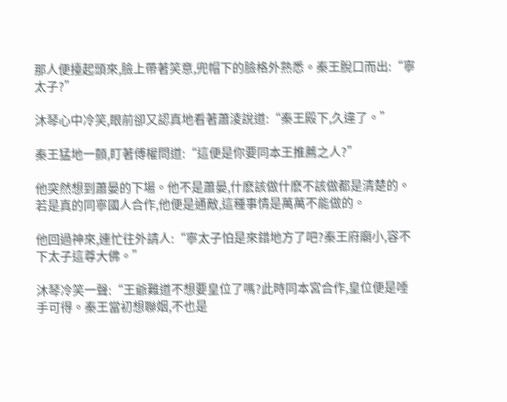那人便擡起頭來,臉上帶著笑意,兜帽下的臉格外熟悉。秦王脫口而出:“寧太子?”

沐琴心中冷笑,眼前卻又認真地看著蕭淩說道:“秦王殿下,久違了。”

秦王猛地一顫,盯著傅權問道:“這便是你要同本王推薦之人?”

他突然想到蕭晏的下場。他不是蕭晏,什麽該做什麽不該做都是清楚的。若是真的同寧國人合作,他便是通敵,這種事情是萬萬不能做的。

他回過神來,連忙往外請人:“寧太子怕是來錯地方了吧?秦王府廟小,容不下太子這尊大佛。”

沐琴冷笑一聲:“王爺難道不想要皇位了嗎?此時同本宮合作,皇位便是唾手可得。秦王當初想聯姻,不也是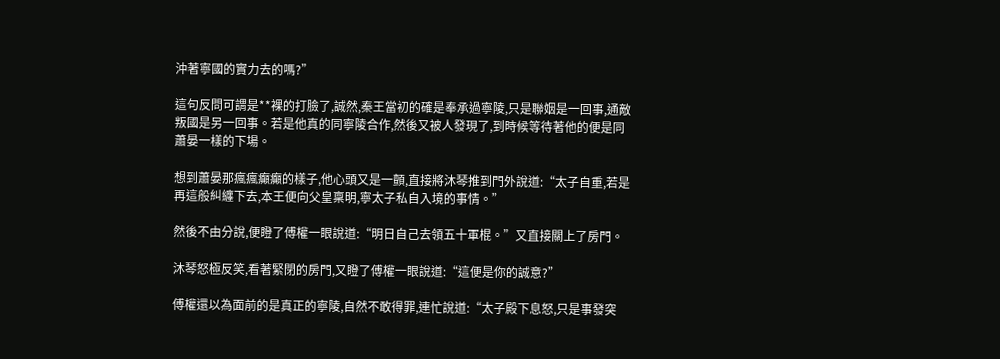沖著寧國的實力去的嗎?”

這句反問可謂是**裸的打臉了,誠然,秦王當初的確是奉承過寧陵,只是聯姻是一回事,通敵叛國是另一回事。若是他真的同寧陵合作,然後又被人發現了,到時候等待著他的便是同蕭晏一樣的下場。

想到蕭晏那瘋瘋癲癲的樣子,他心頭又是一顫,直接將沐琴推到門外說道:“太子自重,若是再這般糾纏下去,本王便向父皇稟明,寧太子私自入境的事情。”

然後不由分說,便瞪了傅權一眼說道:“明日自己去領五十軍棍。”又直接關上了房門。

沐琴怒極反笑,看著緊閉的房門,又瞪了傅權一眼說道:“這便是你的誠意?”

傅權還以為面前的是真正的寧陵,自然不敢得罪,連忙說道:“太子殿下息怒,只是事發突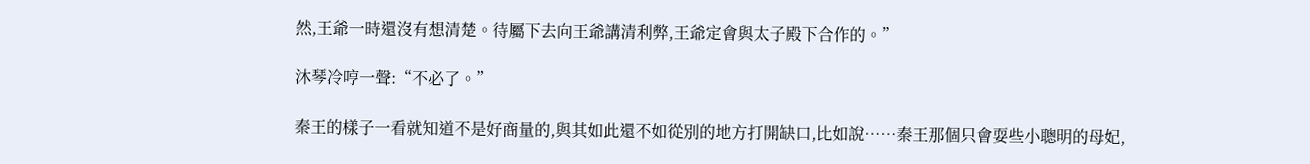然,王爺一時還沒有想清楚。待屬下去向王爺講清利弊,王爺定會與太子殿下合作的。”

沐琴冷哼一聲:“不必了。”

秦王的樣子一看就知道不是好商量的,與其如此還不如從別的地方打開缺口,比如說……秦王那個只會耍些小聰明的母妃,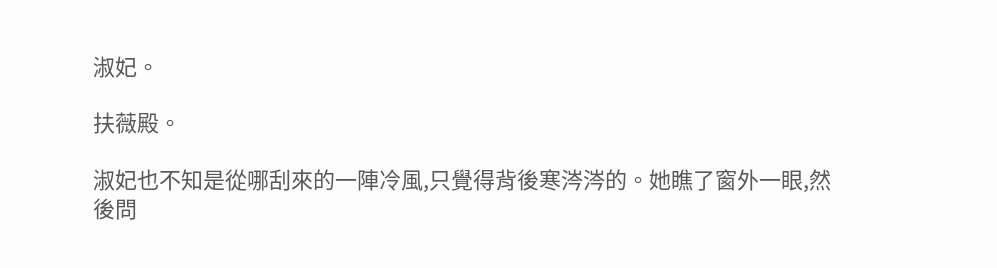淑妃。

扶薇殿。

淑妃也不知是從哪刮來的一陣冷風,只覺得背後寒涔涔的。她瞧了窗外一眼,然後問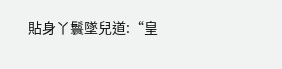貼身丫鬟墜兒道:“皇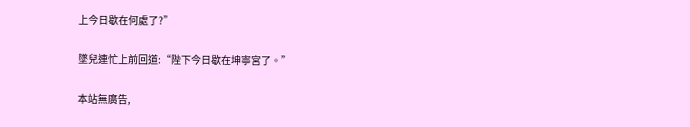上今日歇在何處了?”

墜兒連忙上前回道:“陛下今日歇在坤寧宮了。”

本站無廣告,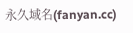永久域名(fanyan.cc)